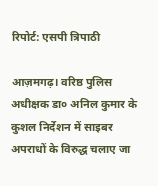रिपोर्ट: एसपी त्रिपाठी

आज़मगढ़। वरिष्ठ पुलिस अधीक्षक डा० अनिल कुमार के कुशल निर्देशन में साइबर अपराधों के विरुद्ध चलाए जा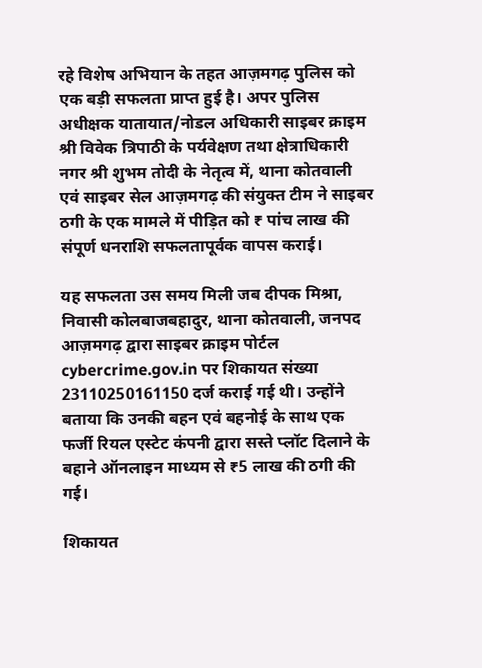रहे विशेष अभियान के तहत आज़मगढ़ पुलिस को एक बड़ी सफलता प्राप्त हुई है। अपर पुलिस अधीक्षक यातायात/नोडल अधिकारी साइबर क्राइम श्री विवेक त्रिपाठी के पर्यवेक्षण तथा क्षेत्राधिकारी नगर श्री शुभम तोदी के नेतृत्व में, थाना कोतवाली एवं साइबर सेल आज़मगढ़ की संयुक्त टीम ने साइबर ठगी के एक मामले में पीड़ित को ₹ पांच लाख की संपूर्ण धनराशि सफलतापूर्वक वापस कराई।

यह सफलता उस समय मिली जब दीपक मिश्रा, निवासी कोलबाजबहादुर, थाना कोतवाली, जनपद आज़मगढ़ द्वारा साइबर क्राइम पोर्टल cybercrime.gov.in पर शिकायत संख्या 23110250161150 दर्ज कराई गई थी। उन्होंने बताया कि उनकी बहन एवं बहनोई के साथ एक फर्जी रियल एस्टेट कंपनी द्वारा सस्ते प्लॉट दिलाने के बहाने ऑनलाइन माध्यम से ₹5 लाख की ठगी की गई।

शिकायत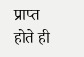प्राप्त होते ही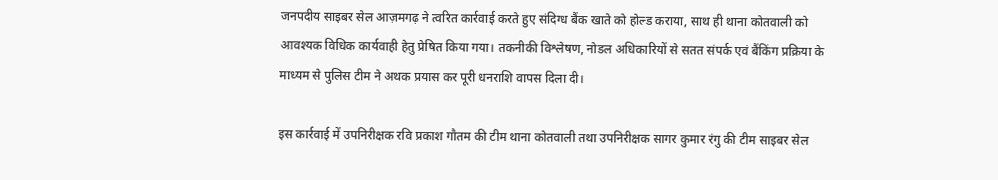जनपदीय साइबर सेल आज़मगढ़ ने त्वरित कार्रवाई करते हुए संदिग्ध बैंक खाते को होल्ड कराया, साथ ही थाना कोतवाली को आवश्यक विधिक कार्यवाही हेतु प्रेषित किया गया। तकनीकी विश्लेषण, नोडल अधिकारियों से सतत संपर्क एवं बैंकिंग प्रक्रिया के माध्यम से पुलिस टीम ने अथक प्रयास कर पूरी धनराशि वापस दिला दी।

इस कार्रवाई में उपनिरीक्षक रवि प्रकाश गौतम की टीम थाना कोतवाली तथा उपनिरीक्षक सागर कुमार रंगु की टीम साइबर सेल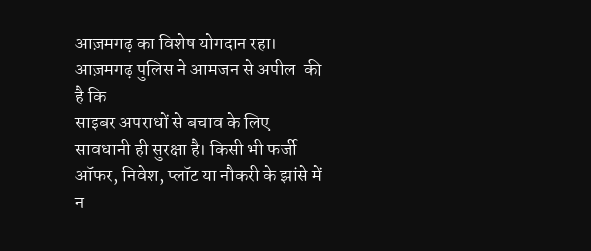आज़मगढ़ का विशेष योगदान रहा। आज़मगढ़ पुलिस ने आमजन से अपील  की है कि
साइबर अपराधों से बचाव के लिए सावधानी ही सुरक्षा है। किसी भी फर्जी ऑफर, निवेश, प्लॉट या नौकरी के झांसे में न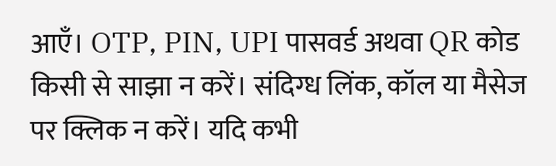आएँ। OTP, PIN, UPI पासवर्ड अथवा QR कोड किसी से साझा न करें। संदिग्ध लिंक, कॉल या मैसेज पर क्लिक न करें। यदि कभी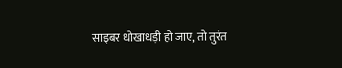साइबर धोखाधड़ी हो जाए, तो तुरंत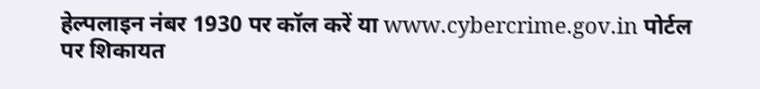हेल्पलाइन नंबर 1930 पर कॉल करें या www.cybercrime.gov.in पोर्टल पर शिकायत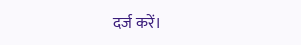दर्ज करें।